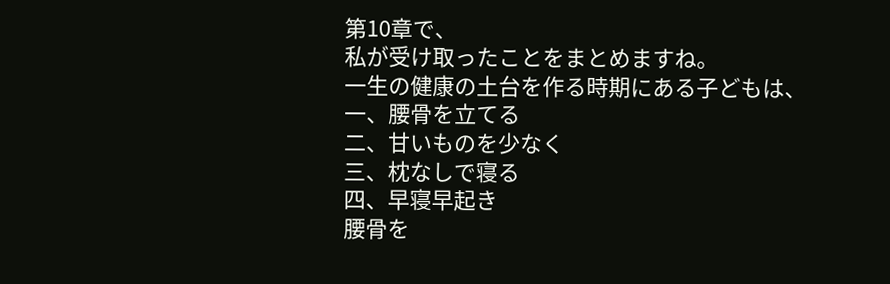第10章で、
私が受け取ったことをまとめますね。
一生の健康の土台を作る時期にある子どもは、
一、腰骨を立てる
二、甘いものを少なく
三、枕なしで寝る
四、早寝早起き
腰骨を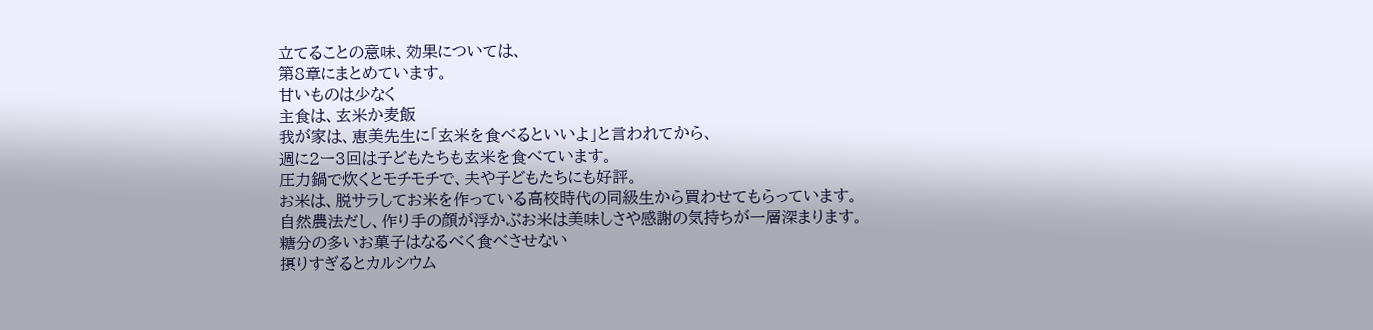立てることの意味、効果については、
第8章にまとめています。
甘いものは少なく
主食は、玄米か麦飯
我が家は、恵美先生に「玄米を食べるといいよ」と言われてから、
週に2ー3回は子どもたちも玄米を食べています。
圧力鍋で炊くとモチモチで、夫や子どもたちにも好評。
お米は、脱サラしてお米を作っている高校時代の同級生から買わせてもらっています。
自然農法だし、作り手の顔が浮かぶお米は美味しさや感謝の気持ちが一層深まります。
糖分の多いお菓子はなるべく食べさせない
摂りすぎるとカルシウム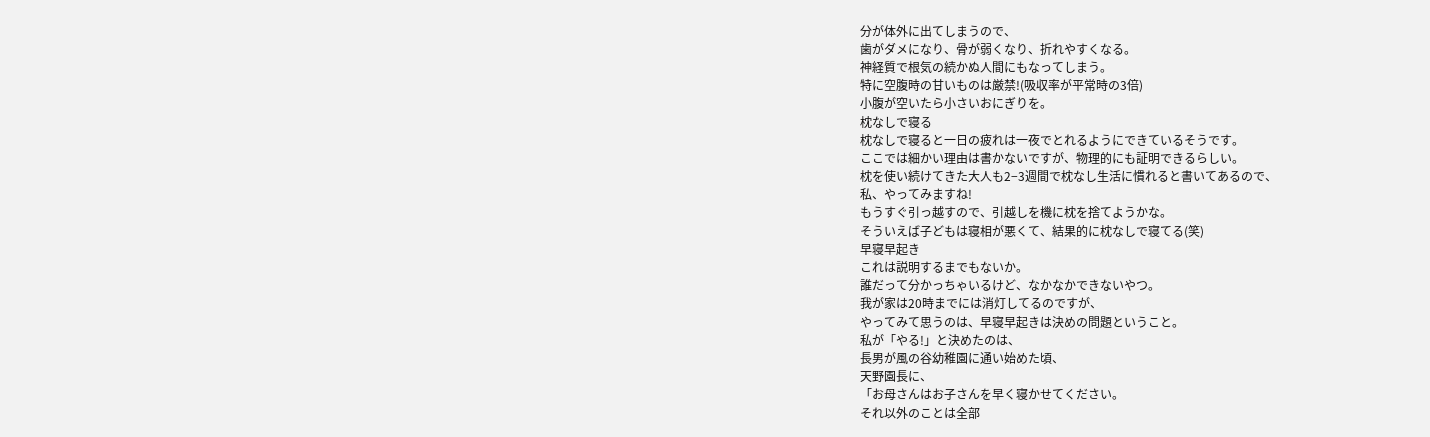分が体外に出てしまうので、
歯がダメになり、骨が弱くなり、折れやすくなる。
神経質で根気の続かぬ人間にもなってしまう。
特に空腹時の甘いものは厳禁!(吸収率が平常時の3倍)
小腹が空いたら小さいおにぎりを。
枕なしで寝る
枕なしで寝ると一日の疲れは一夜でとれるようにできているそうです。
ここでは細かい理由は書かないですが、物理的にも証明できるらしい。
枕を使い続けてきた大人も2−3週間で枕なし生活に慣れると書いてあるので、
私、やってみますね!
もうすぐ引っ越すので、引越しを機に枕を捨てようかな。
そういえば子どもは寝相が悪くて、結果的に枕なしで寝てる(笑)
早寝早起き
これは説明するまでもないか。
誰だって分かっちゃいるけど、なかなかできないやつ。
我が家は20時までには消灯してるのですが、
やってみて思うのは、早寝早起きは決めの問題ということ。
私が「やる!」と決めたのは、
長男が風の谷幼稚園に通い始めた頃、
天野園長に、
「お母さんはお子さんを早く寝かせてください。
それ以外のことは全部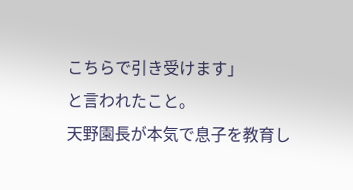こちらで引き受けます」
と言われたこと。
天野園長が本気で息子を教育し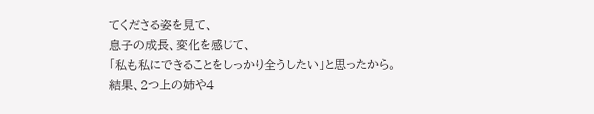てくださる姿を見て、
息子の成長、変化を感じて、
「私も私にできることをしっかり全うしたい」と思ったから。
結果、2つ上の姉や4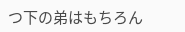つ下の弟はもちろん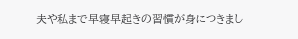夫や私まで早寝早起きの習慣が身につきまし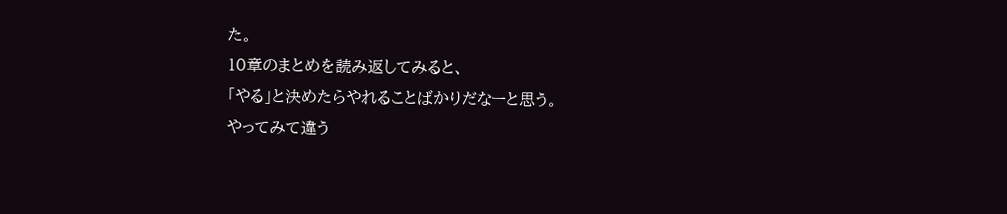た。
10章のまとめを読み返してみると、
「やる」と決めたらやれることばかりだなーと思う。
やってみて違う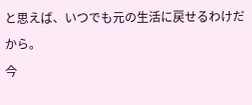と思えば、いつでも元の生活に戻せるわけだから。
今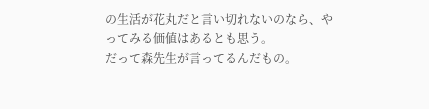の生活が花丸だと言い切れないのなら、やってみる価値はあるとも思う。
だって森先生が言ってるんだもの。